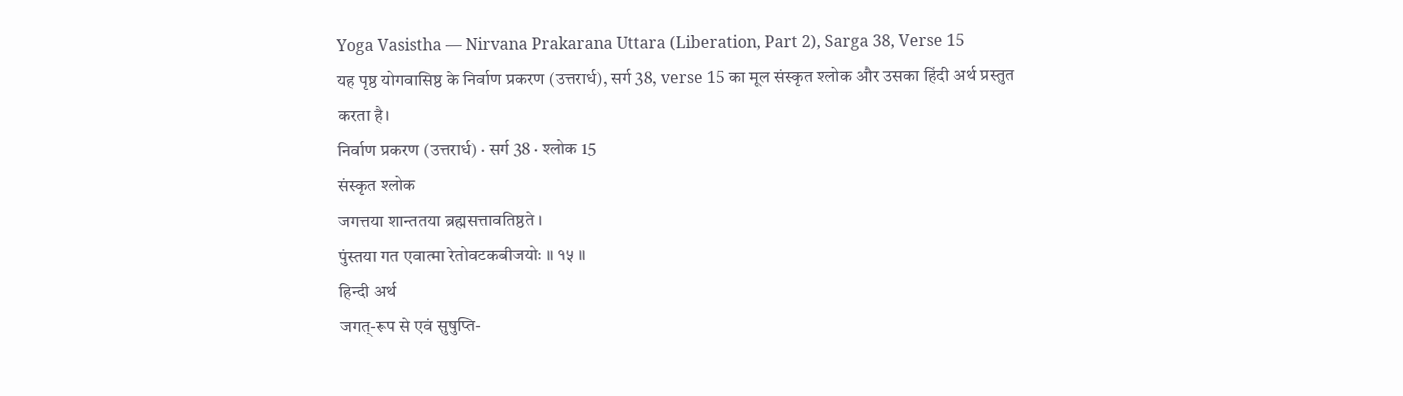Yoga Vasistha — Nirvana Prakarana Uttara (Liberation, Part 2), Sarga 38, Verse 15
यह पृष्ठ योगवासिष्ठ के निर्वाण प्रकरण (उत्तरार्ध), सर्ग 38, verse 15 का मूल संस्कृत श्लोक और उसका हिंदी अर्थ प्रस्तुत करता है।
निर्वाण प्रकरण (उत्तरार्ध) · सर्ग 38 · श्लोक 15
संस्कृत श्लोक
जगत्तया शान्ततया ब्रह्मसत्तावतिष्ठते ।
पुंस्तया गत एवात्मा रेतोवटकबीजयोः ॥ १५ ॥
हिन्दी अर्थ
जगत्-रूप से एवं सुषुप्ति-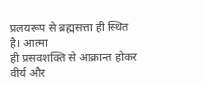प्रलयरूप से ब्रह्मसत्ता ही स्थित है। आत्मा
ही प्रसवशक्ति से आक्रान्त होकर वीर्य और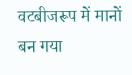वटबीजरूप में मानों बन गया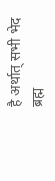है अर्थात् सभी भेद ब्रह्म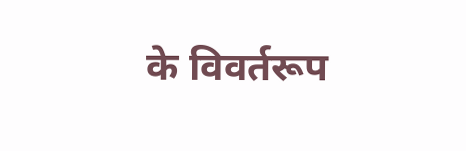के विवर्तरूप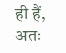ही हैं, अतः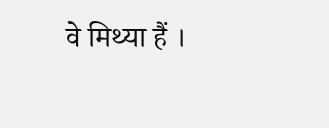वे मिथ्या हैं ।